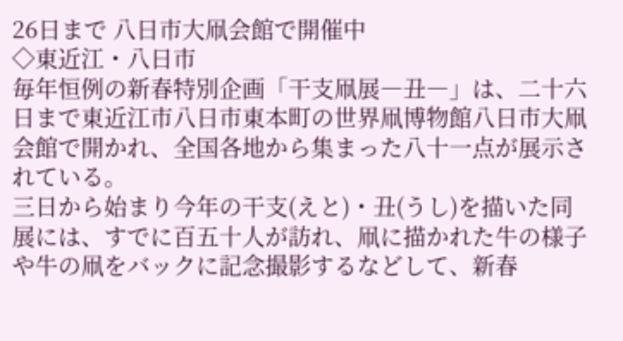26日まで 八日市大凧会館で開催中
◇東近江・八日市
毎年恒例の新春特別企画「干支凧展―丑―」は、二十六日まで東近江市八日市東本町の世界凧博物館八日市大凧会館で開かれ、全国各地から集まった八十一点が展示されている。
三日から始まり今年の干支(えと)・丑(うし)を描いた同展には、すでに百五十人が訪れ、凧に描かれた牛の様子や牛の凧をバックに記念撮影するなどして、新春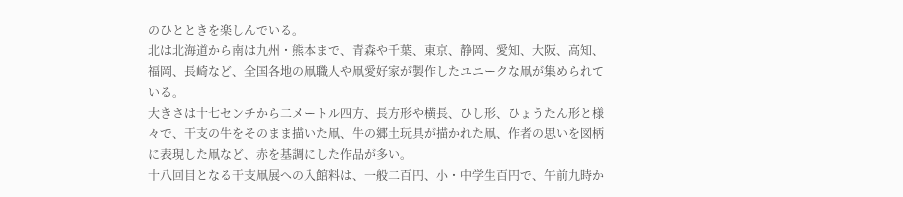のひとときを楽しんでいる。
北は北海道から南は九州・熊本まで、青森や千葉、東京、静岡、愛知、大阪、高知、福岡、長崎など、全国各地の凧職人や凧愛好家が製作したユニークな凧が集められている。
大きさは十七センチから二メートル四方、長方形や横長、ひし形、ひょうたん形と様々で、干支の牛をそのまま描いた凧、牛の郷土玩具が描かれた凧、作者の思いを図柄に表現した凧など、赤を基調にした作品が多い。
十八回目となる干支凧展への入館料は、一般二百円、小・中学生百円で、午前九時か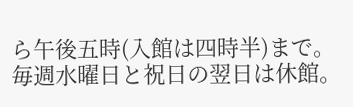ら午後五時(入館は四時半)まで。毎週水曜日と祝日の翌日は休館。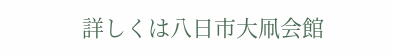詳しくは八日市大凧会館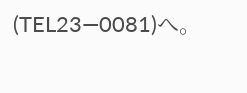(TEL23―0081)へ。